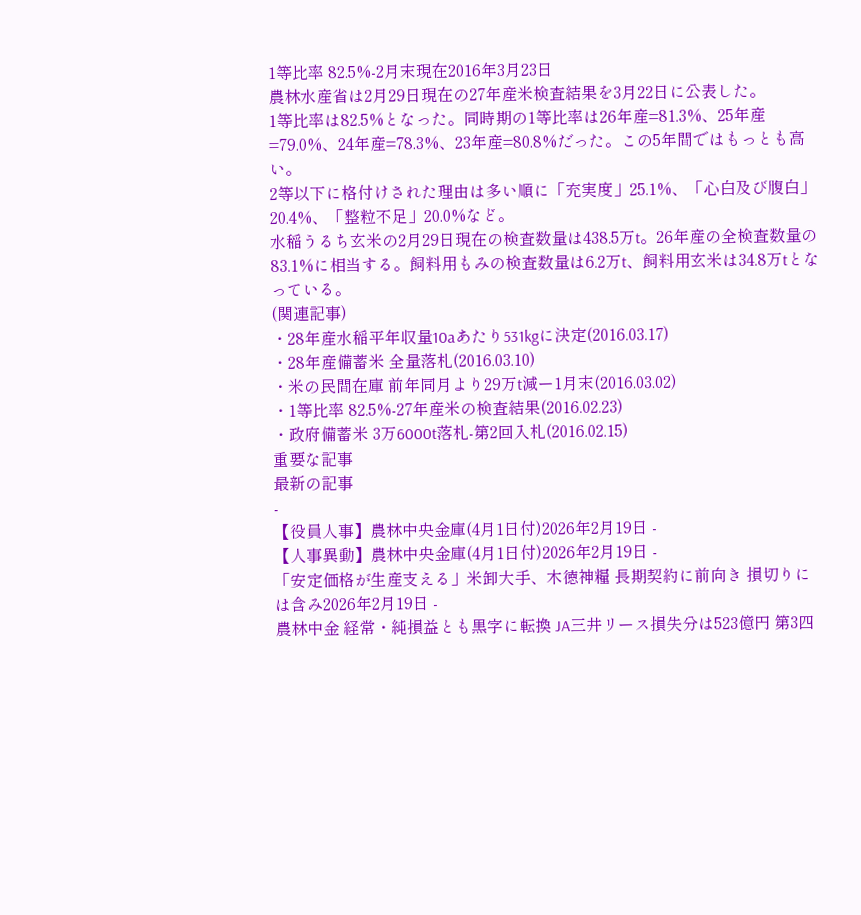1等比率 82.5%-2月末現在2016年3月23日
農林水産省は2月29日現在の27年産米検査結果を3月22日に公表した。
1等比率は82.5%となった。同時期の1等比率は26年産=81.3%、25年産=79.0%、24年産=78.3%、23年産=80.8%だった。この5年間ではもっとも高い。
2等以下に格付けされた理由は多い順に「充実度」25.1%、「心白及び腹白」20.4%、「整粒不足」20.0%など。
水稲うるち玄米の2月29日現在の検査数量は438.5万t。26年産の全検査数量の83.1%に相当する。飼料用もみの検査数量は6.2万t、飼料用玄米は34.8万tとなっている。
(関連記事)
・28年産水稲平年収量10aあたり531kgに決定(2016.03.17)
・28年産備蓄米 全量落札(2016.03.10)
・米の民間在庫 前年同月より29万t減ー1月末(2016.03.02)
・1等比率 82.5%-27年産米の検査結果(2016.02.23)
・政府備蓄米 3万6000t落札-第2回入札(2016.02.15)
重要な記事
最新の記事
-
【役員人事】農林中央金庫(4月1日付)2026年2月19日 -
【人事異動】農林中央金庫(4月1日付)2026年2月19日 -
「安定価格が生産支える」米卸大手、木徳神糧 長期契約に前向き 損切りには含み2026年2月19日 -
農林中金 経常・純損益とも黒字に転換 JA三井リース損失分は523億円 第3四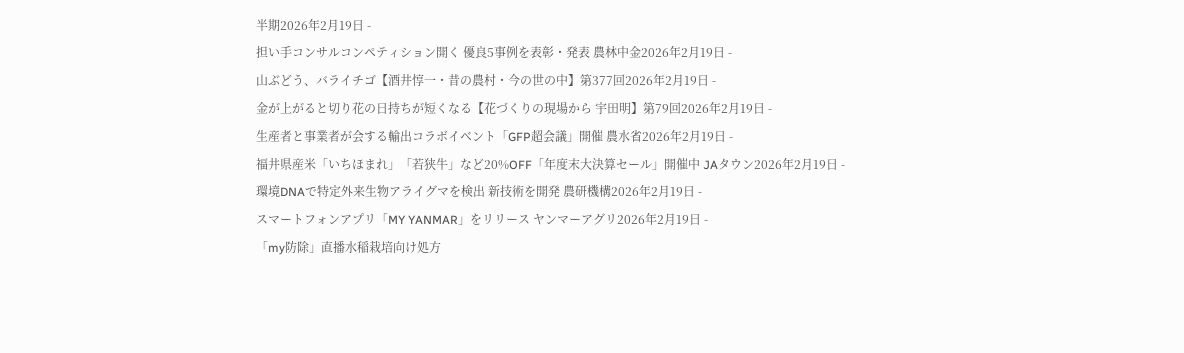半期2026年2月19日 -
担い手コンサルコンペティション開く 優良5事例を表彰・発表 農林中金2026年2月19日 -
山ぶどう、バライチゴ【酒井惇一・昔の農村・今の世の中】第377回2026年2月19日 -
金が上がると切り花の日持ちが短くなる【花づくりの現場から 宇田明】第79回2026年2月19日 -
生産者と事業者が会する輸出コラボイベント「GFP超会議」開催 農水省2026年2月19日 -
福井県産米「いちほまれ」「若狭牛」など20%OFF「年度末大決算セール」開催中 JAタウン2026年2月19日 -
環境DNAで特定外来生物アライグマを検出 新技術を開発 農研機構2026年2月19日 -
スマートフォンアプリ「MY YANMAR」をリリース ヤンマーアグリ2026年2月19日 -
「my防除」直播水稲栽培向け処方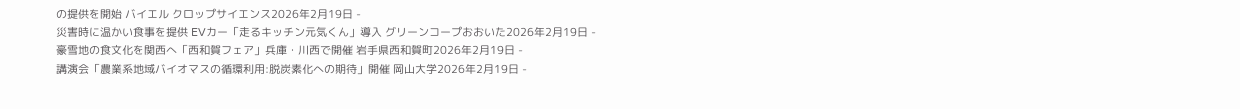の提供を開始 バイエル クロップサイエンス2026年2月19日 -
災害時に温かい食事を提供 EVカー「走るキッチン元気くん」導入 グリーンコープおおいた2026年2月19日 -
豪雪地の食文化を関西へ「西和賀フェア」兵庫・川西で開催 岩手県西和賀町2026年2月19日 -
講演会「農業系地域バイオマスの循環利用:脱炭素化への期待」開催 岡山大学2026年2月19日 -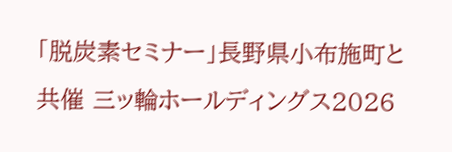「脱炭素セミナー」長野県小布施町と共催 三ッ輪ホールディングス2026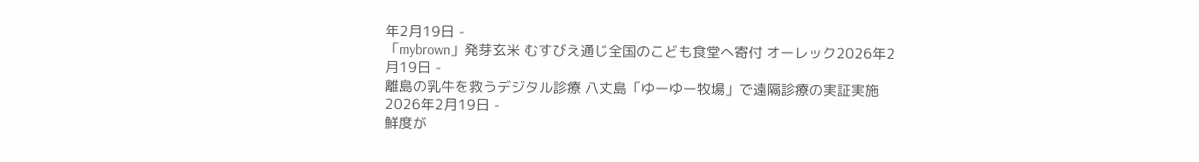年2月19日 -
「mybrown」発芽玄米 むすびえ通じ全国のこども食堂へ寄付 オーレック2026年2月19日 -
離島の乳牛を救うデジタル診療 八丈島「ゆーゆー牧場」で遠隔診療の実証実施2026年2月19日 -
鮮度が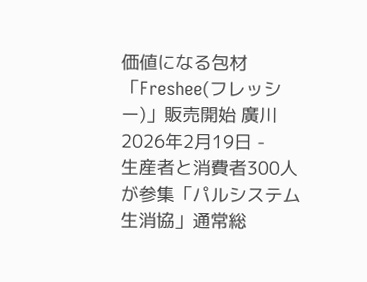価値になる包材「Freshee(フレッシー)」販売開始 廣川2026年2月19日 -
生産者と消費者300人が参集「パルシステム生消協」通常総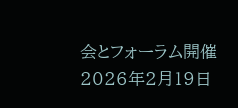会とフォーラム開催2026年2月19日